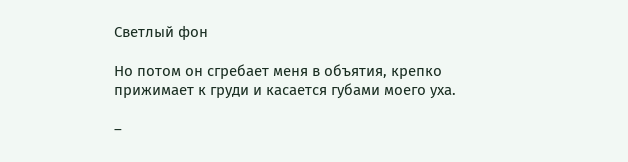Светлый фон

Но потом он сгребает меня в объятия, крепко прижимает к груди и касается губами моего уха.

–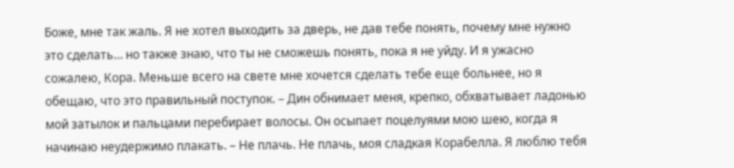Боже, мне так жаль. Я не хотел выходить за дверь, не дав тебе понять, почему мне нужно это сделать… но также знаю, что ты не сможешь понять, пока я не уйду. И я ужасно сожалею, Кора. Меньше всего на свете мне хочется сделать тебе еще больнее, но я обещаю, что это правильный поступок. – Дин обнимает меня, крепко, обхватывает ладонью мой затылок и пальцами перебирает волосы. Он осыпает поцелуями мою шею, когда я начинаю неудержимо плакать. – Не плачь. Не плачь, моя сладкая Корабелла. Я люблю тебя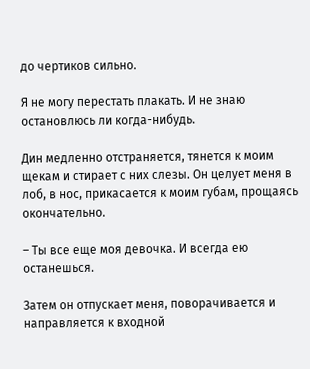до чертиков сильно.

Я не могу перестать плакать. И не знаю остановлюсь ли когда-нибудь.

Дин медленно отстраняется, тянется к моим щекам и стирает с них слезы. Он целует меня в лоб, в нос, прикасается к моим губам, прощаясь окончательно.

– Ты все еще моя девочка. И всегда ею останешься.

Затем он отпускает меня, поворачивается и направляется к входной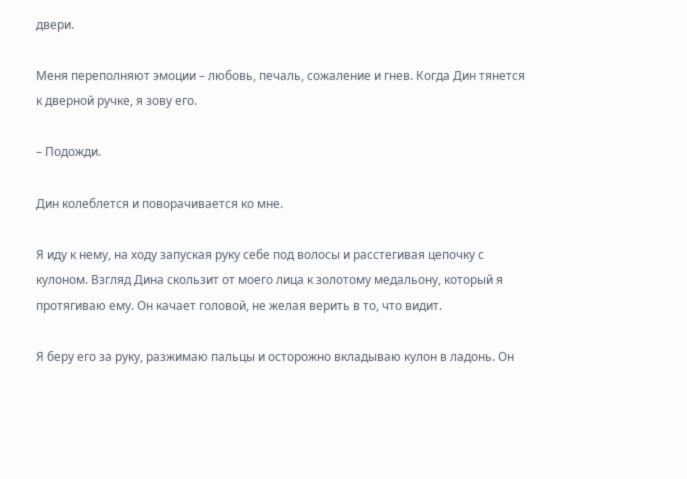двери.

Меня переполняют эмоции – любовь, печаль, сожаление и гнев. Когда Дин тянется к дверной ручке, я зову его.

– Подожди.

Дин колеблется и поворачивается ко мне.

Я иду к нему, на ходу запуская руку себе под волосы и расстегивая цепочку с кулоном. Взгляд Дина скользит от моего лица к золотому медальону, который я протягиваю ему. Он качает головой, не желая верить в то, что видит.

Я беру его за руку, разжимаю пальцы и осторожно вкладываю кулон в ладонь. Он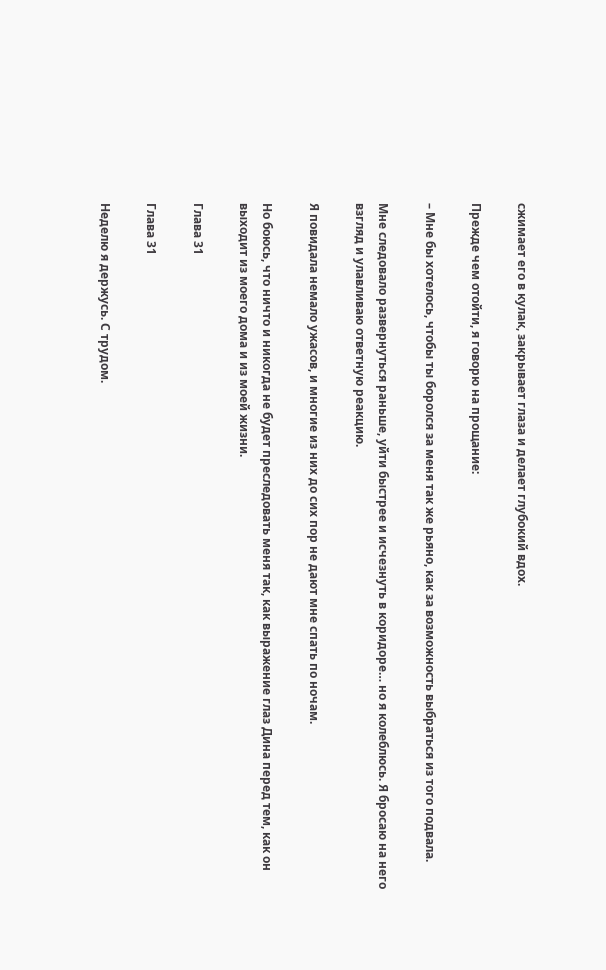сжимает его в кулак, закрывает глаза и делает глубокий вдох.

Прежде чем отойти, я говорю на прощание:

– Мне бы хотелось, чтобы ты боролся за меня так же рьяно, как за возможность выбраться из того подвала.

Мне следовало развернуться раньше, уйти быстрее и исчезнуть в коридоре… но я колеблюсь. Я бросаю на него взгляд и улавливаю ответную реакцию.

Я повидала немало ужасов, и многие из них до сих пор не дают мне спать по ночам.

Но боюсь, что ничто и никогда не будет преследовать меня так, как выражение глаз Дина перед тем, как он выходит из моего дома и из моей жизни.

Глава 31

Глава 31

Неделю я держусь. С трудом.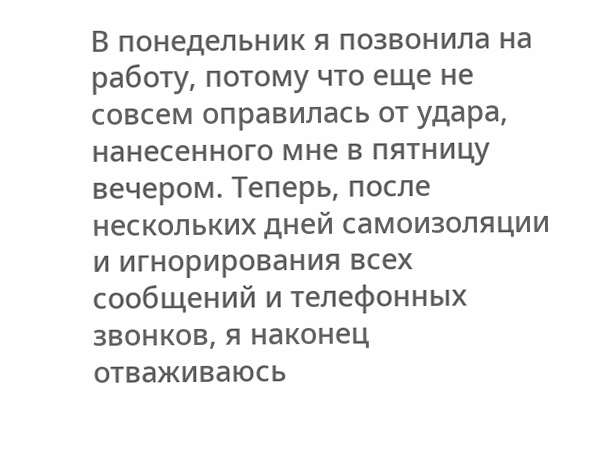В понедельник я позвонила на работу, потому что еще не совсем оправилась от удара, нанесенного мне в пятницу вечером. Теперь, после нескольких дней самоизоляции и игнорирования всех сообщений и телефонных звонков, я наконец отваживаюсь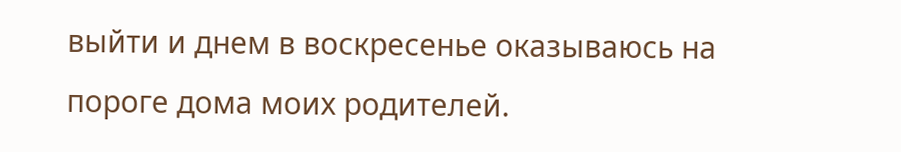выйти и днем в воскресенье оказываюсь на пороге дома моих родителей.